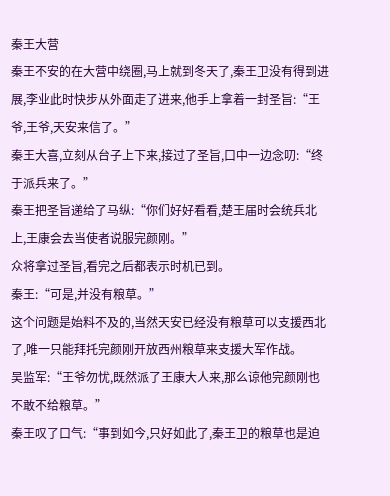秦王大营
秦王不安的在大营中绕圈,马上就到冬天了,秦王卫没有得到进展,李业此时快步从外面走了进来,他手上拿着一封圣旨:“王爷,王爷,天安来信了。”
秦王大喜,立刻从台子上下来,接过了圣旨,口中一边念叨:“终于派兵来了。”
秦王把圣旨递给了马纵:“你们好好看看,楚王届时会统兵北上,王康会去当使者说服完颜刚。”
众将拿过圣旨,看完之后都表示时机已到。
秦王:“可是,并没有粮草。”
这个问题是始料不及的,当然天安已经没有粮草可以支援西北了,唯一只能拜托完颜刚开放西州粮草来支援大军作战。
吴监军:“王爷勿忧,既然派了王康大人来,那么谅他完颜刚也不敢不给粮草。”
秦王叹了口气:“事到如今,只好如此了,秦王卫的粮草也是迫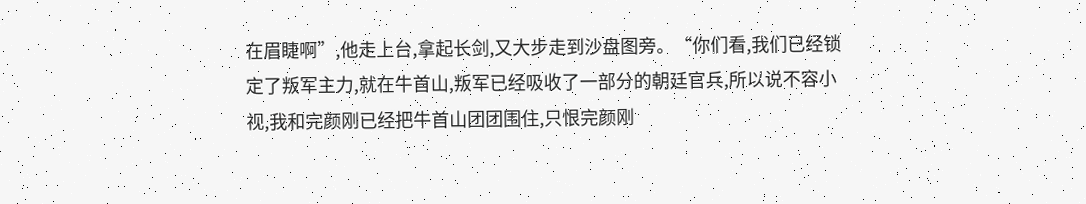在眉睫啊”,他走上台,拿起长剑,又大步走到沙盘图旁。“你们看,我们已经锁定了叛军主力,就在牛首山,叛军已经吸收了一部分的朝廷官兵,所以说不容小视,我和完颜刚已经把牛首山团团围住,只恨完颜刚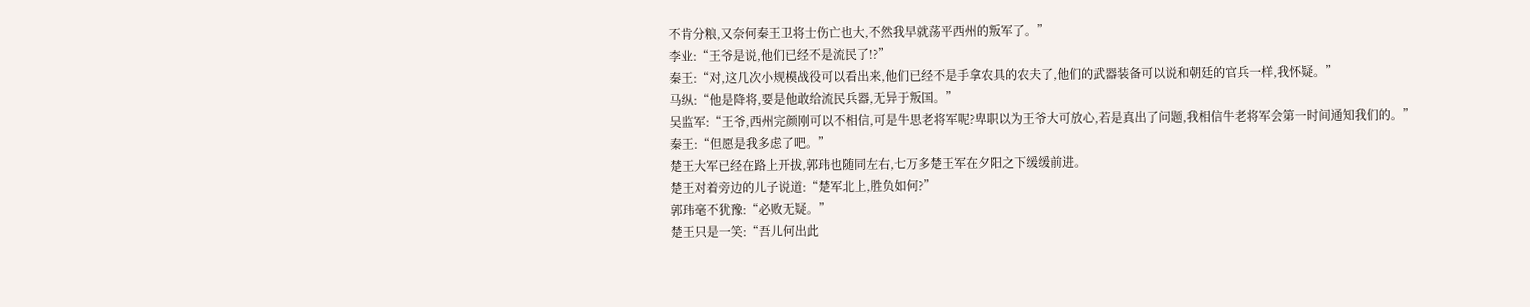不肯分粮,又奈何秦王卫将士伤亡也大,不然我早就荡平西州的叛军了。”
李业:“王爷是说,他们已经不是流民了!?”
秦王:“对,这几次小规模战役可以看出来,他们已经不是手拿农具的农夫了,他们的武器装备可以说和朝廷的官兵一样,我怀疑。”
马纵:“他是降将,要是他敢给流民兵器,无异于叛国。”
吴监军:“王爷,西州完颜刚可以不相信,可是牛思老将军呢?卑职以为王爷大可放心,若是真出了问题,我相信牛老将军会第一时间通知我们的。”
秦王:“但愿是我多虑了吧。”
楚王大军已经在路上开拔,郭玮也随同左右,七万多楚王军在夕阳之下缓缓前进。
楚王对着旁边的儿子说道:“楚军北上,胜负如何?”
郭玮毫不犹豫:“必败无疑。”
楚王只是一笑:“吾儿何出此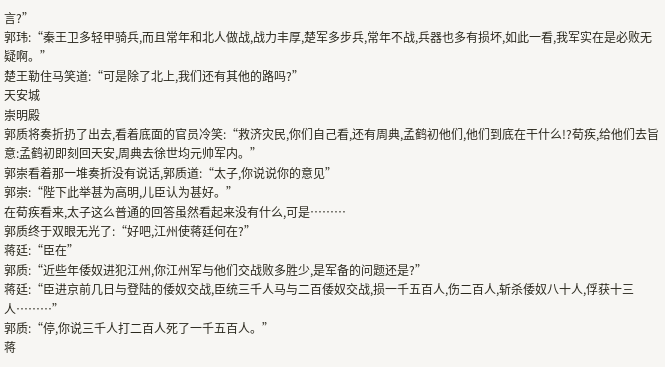言?”
郭玮:“秦王卫多轻甲骑兵,而且常年和北人做战,战力丰厚,楚军多步兵,常年不战,兵器也多有损坏,如此一看,我军实在是必败无疑啊。”
楚王勒住马笑道:“可是除了北上,我们还有其他的路吗?”
天安城
崇明殿
郭质将奏折扔了出去,看着底面的官员冷笑:“救济灾民,你们自己看,还有周典,孟鹤初他们,他们到底在干什么!?荀疾,给他们去旨意:孟鹤初即刻回天安,周典去徐世均元帅军内。”
郭崇看着那一堆奏折没有说话,郭质道:“太子,你说说你的意见”
郭崇:“陛下此举甚为高明,儿臣认为甚好。”
在荀疾看来,太子这么普通的回答虽然看起来没有什么,可是………
郭质终于双眼无光了:“好吧,江州使蒋廷何在?”
蒋廷:“臣在”
郭质:“近些年倭奴进犯江州,你江州军与他们交战败多胜少,是军备的问题还是?”
蒋廷:“臣进京前几日与登陆的倭奴交战,臣统三千人马与二百倭奴交战,损一千五百人,伤二百人,斩杀倭奴八十人,俘获十三人………”
郭质:“停,你说三千人打二百人死了一千五百人。”
蒋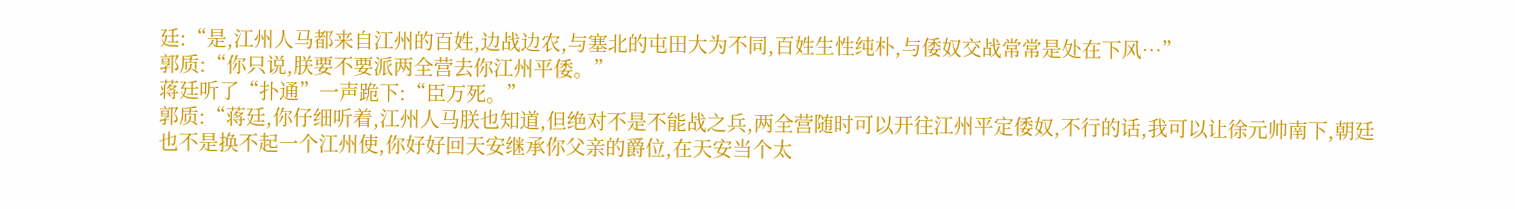廷:“是,江州人马都来自江州的百姓,边战边农,与塞北的屯田大为不同,百姓生性纯朴,与倭奴交战常常是处在下风…”
郭质:“你只说,朕要不要派两全营去你江州平倭。”
蒋廷听了“扑通”一声跪下:“臣万死。”
郭质:“蒋廷,你仔细听着,江州人马朕也知道,但绝对不是不能战之兵,两全营随时可以开往江州平定倭奴,不行的话,我可以让徐元帅南下,朝廷也不是换不起一个江州使,你好好回天安继承你父亲的爵位,在天安当个太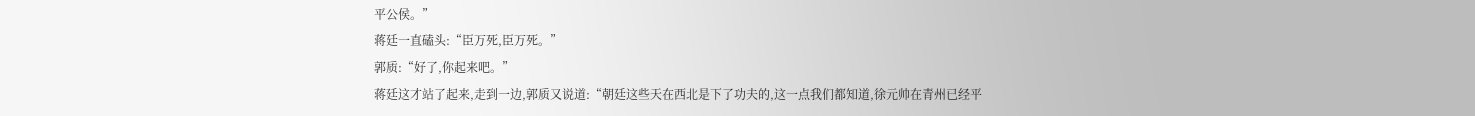平公侯。”
蒋廷一直磕头:“臣万死,臣万死。”
郭质:“好了,你起来吧。”
蒋廷这才站了起来,走到一边,郭质又说道:“朝廷这些天在西北是下了功夫的,这一点我们都知道,徐元帅在青州已经平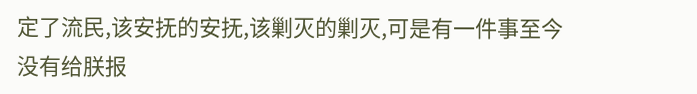定了流民,该安抚的安抚,该剿灭的剿灭,可是有一件事至今没有给朕报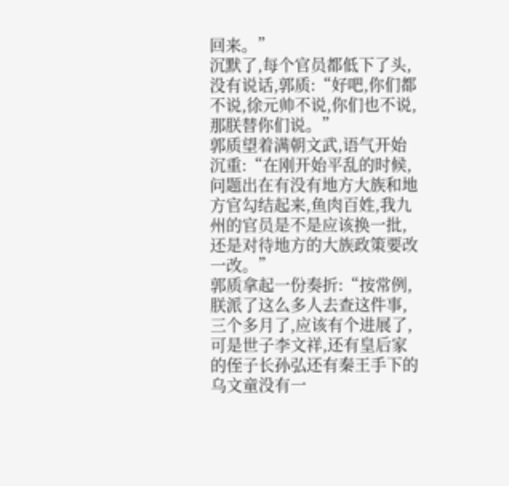回来。”
沉默了,每个官员都低下了头,没有说话,郭质:“好吧,你们都不说,徐元帅不说,你们也不说,那朕替你们说。”
郭质望着满朝文武,语气开始沉重:“在刚开始平乱的时候,问题出在有没有地方大族和地方官勾结起来,鱼肉百姓,我九州的官员是不是应该换一批,还是对待地方的大族政策要改一改。”
郭质拿起一份奏折:“按常例,朕派了这么多人去查这件事,三个多月了,应该有个进展了,可是世子李文祥,还有皇后家的侄子长孙弘还有秦王手下的乌文童没有一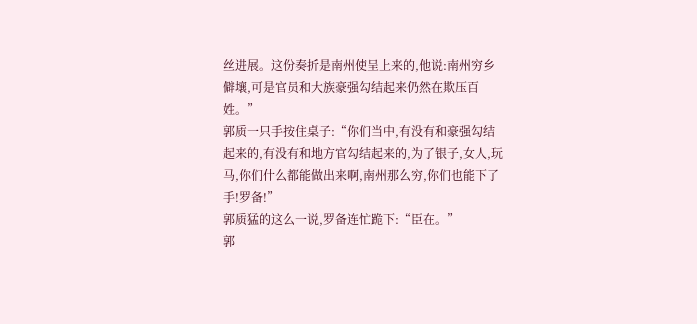丝进展。这份奏折是南州使呈上来的,他说:南州穷乡僻壤,可是官员和大族豪强勾结起来仍然在欺压百姓。”
郭质一只手按住桌子:“你们当中,有没有和豪强勾结起来的,有没有和地方官勾结起来的,为了银子,女人,玩马,你们什么都能做出来啊,南州那么穷,你们也能下了手!罗备!”
郭质猛的这么一说,罗备连忙跪下:“臣在。”
郭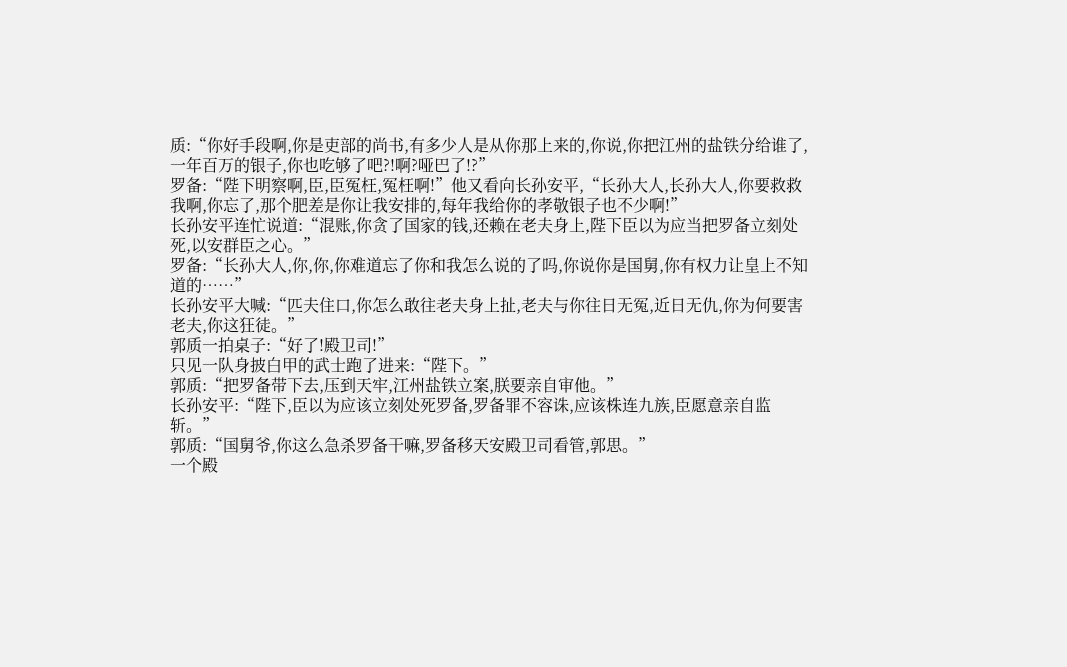质:“你好手段啊,你是吏部的尚书,有多少人是从你那上来的,你说,你把江州的盐铁分给谁了,一年百万的银子,你也吃够了吧?!啊?哑巴了!?”
罗备:“陛下明察啊,臣,臣冤枉,冤枉啊!”他又看向长孙安平,“长孙大人,长孙大人,你要救救我啊,你忘了,那个肥差是你让我安排的,每年我给你的孝敬银子也不少啊!”
长孙安平连忙说道:“混账,你贪了国家的钱,还赖在老夫身上,陛下臣以为应当把罗备立刻处死,以安群臣之心。”
罗备:“长孙大人,你,你,你难道忘了你和我怎么说的了吗,你说你是国舅,你有权力让皇上不知道的……”
长孙安平大喊:“匹夫住口,你怎么敢往老夫身上扯,老夫与你往日无冤,近日无仇,你为何要害老夫,你这狂徒。”
郭质一拍桌子:“好了!殿卫司!”
只见一队身披白甲的武士跑了进来:“陛下。”
郭质:“把罗备带下去,压到天牢,江州盐铁立案,朕要亲自审他。”
长孙安平:“陛下,臣以为应该立刻处死罗备,罗备罪不容诛,应该株连九族,臣愿意亲自监斩。”
郭质:“国舅爷,你这么急杀罗备干嘛,罗备移天安殿卫司看管,郭思。”
一个殿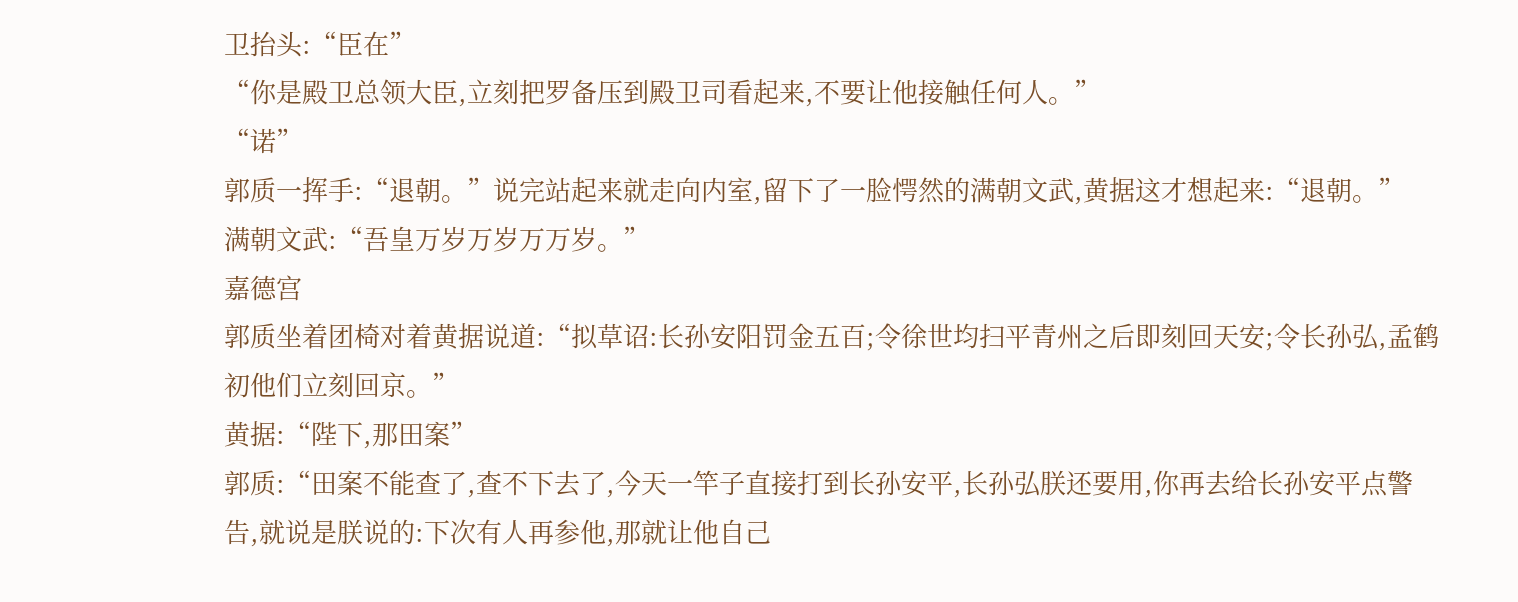卫抬头:“臣在”
“你是殿卫总领大臣,立刻把罗备压到殿卫司看起来,不要让他接触任何人。”
“诺”
郭质一挥手:“退朝。”说完站起来就走向内室,留下了一脸愕然的满朝文武,黄据这才想起来:“退朝。”
满朝文武:“吾皇万岁万岁万万岁。”
嘉德宫
郭质坐着团椅对着黄据说道:“拟草诏:长孙安阳罚金五百;令徐世均扫平青州之后即刻回天安;令长孙弘,孟鹤初他们立刻回京。”
黄据:“陛下,那田案”
郭质:“田案不能查了,查不下去了,今天一竿子直接打到长孙安平,长孙弘朕还要用,你再去给长孙安平点警告,就说是朕说的:下次有人再参他,那就让他自己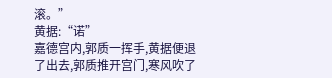滚。”
黄据:“诺”
嘉德宫内,郭质一挥手,黄据便退了出去,郭质推开宫门,寒风吹了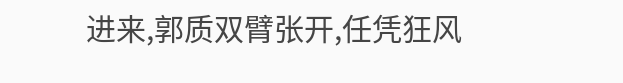进来,郭质双臂张开,任凭狂风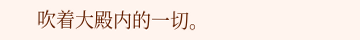吹着大殿内的一切。